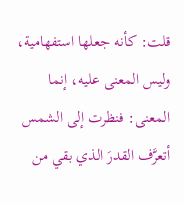قلت: كأنه جعلها استفهامية، وليس المعنى عليه، إنما المعنى: فنظرت إلى الشمس أتعرَّف القدرَ الذي بقي من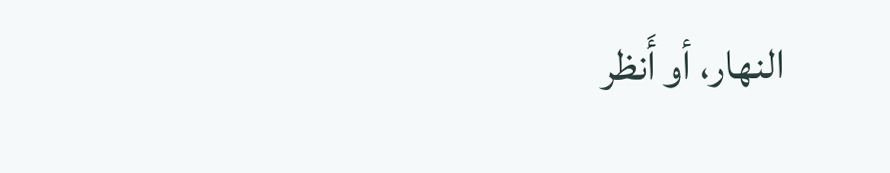النهار، أو أَنظر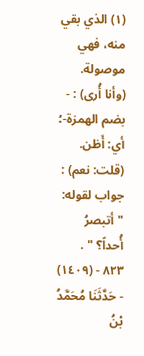(١) الذي بقي منه، فهي موصولة.
(وأنا أُرى) : - بضم الهمزة-؛ أي: أَظن.
(قلت: نعم) : جواب لقوله: "أتبصرُ أُحداً؟ " .
٨٢٣ - (١٤٠٩) - حَدَّثَنَا مُحَمَّدُ بْنُ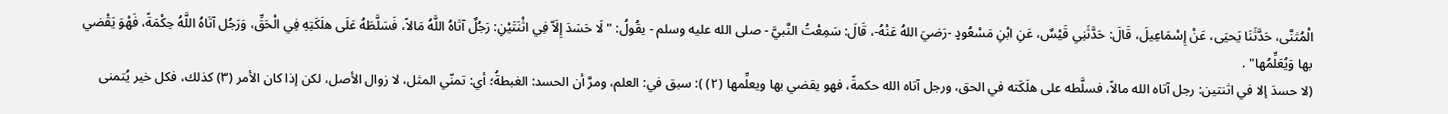الْمُثنَّى، حَدَّثَنَا يَحيَى، عَنْ إِسْمَاعِيلَ، قَالَ: حَدَّثَنِي قَيْسٌ، عَنِ ابْنِ مَسْعُودٍ -رَضيَ اللهُ عَنْهُ-، قَالَ: سَمِعْتُ النَّبيَّ - صلى الله عليه وسلم - يقُولُ: "لَا حَسَدَ إِلَاّ فِي اثْنَتَيْنِ: رَجُلٌ آتَاهُ اللَّهُ مَالاً، فَسَلَّطَهُ عَلَى هلَكَتِهِ فِي الْحَقِّ، وَرَجُل آتَاهُ اللَّهُ حِكْمَةً، فَهْوَ يَقْضي بها وَيُعَلِّمُها" .
(لا حسدَ إلا في اثنتين: رجل آتاه الله مالاً، فسلَّطه على هلَكَته في الحق، ورجل آتاه الله حكمةً، فهو يقضي بها ويعلِّمها (٢) ): سبق في: العلم، ومرَّ أن الحسد: الغبطةُ؛ أي: تمنّي المثل، لا زوال الأصل، لكن إذا كان الأمر (٣) كذلك، فكل خير يُتمنى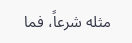مثله شرعاً، فما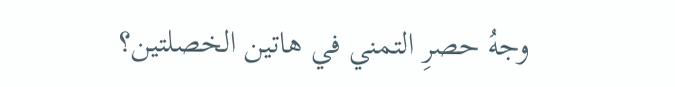وجهُ حصرِ التمني في هاتين الخصلتين؟